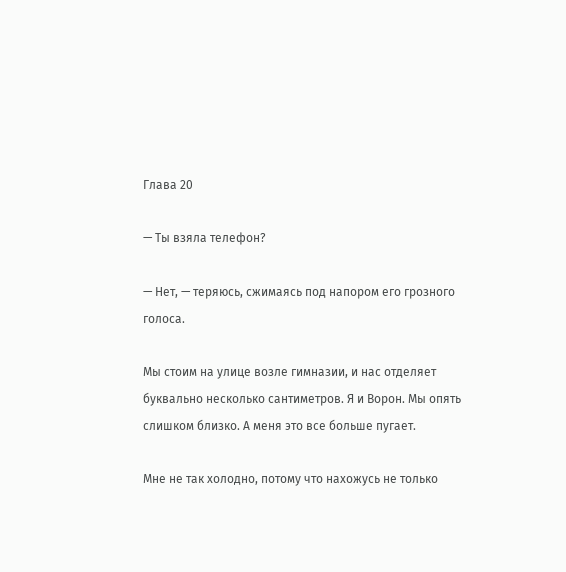Глава 20

— Ты взяла телефон?

— Нет, — теряюсь, сжимаясь под напором его грозного голоса.

Мы стоим на улице возле гимназии, и нас отделяет буквально несколько сантиметров. Я и Ворон. Мы опять слишком близко. А меня это все больше пугает.

Мне не так холодно, потому что нахожусь не только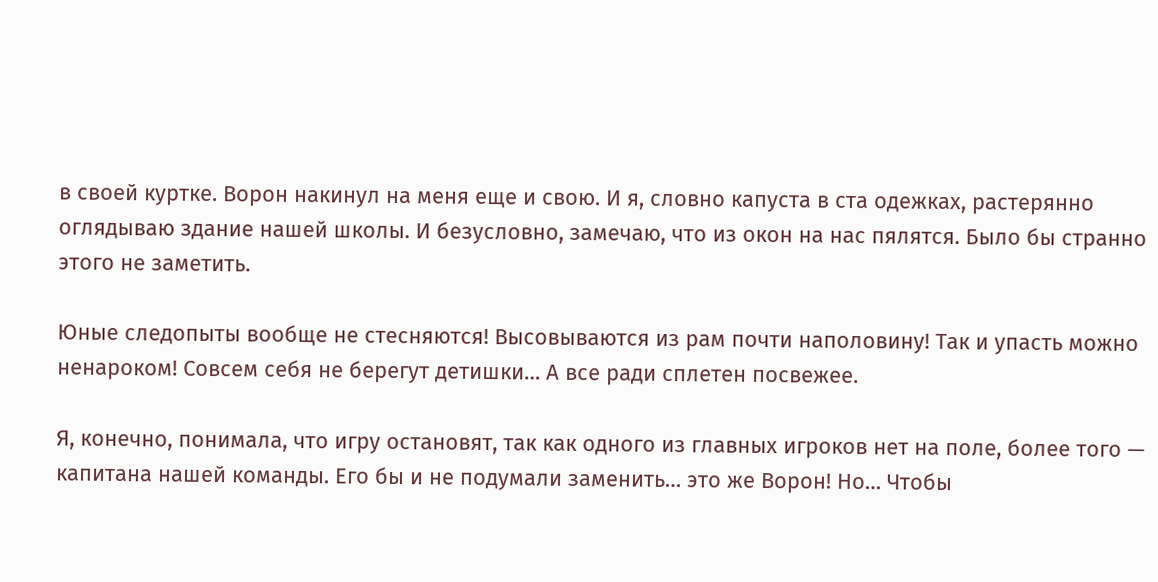в своей куртке. Ворон накинул на меня еще и свою. И я, словно капуста в ста одежках, растерянно оглядываю здание нашей школы. И безусловно, замечаю, что из окон на нас пялятся. Было бы странно этого не заметить.

Юные следопыты вообще не стесняются! Высовываются из рам почти наполовину! Так и упасть можно ненароком! Совсем себя не берегут детишки… А все ради сплетен посвежее.

Я, конечно, понимала, что игру остановят, так как одного из главных игроков нет на поле, более того — капитана нашей команды. Его бы и не подумали заменить… это же Ворон! Но… Чтобы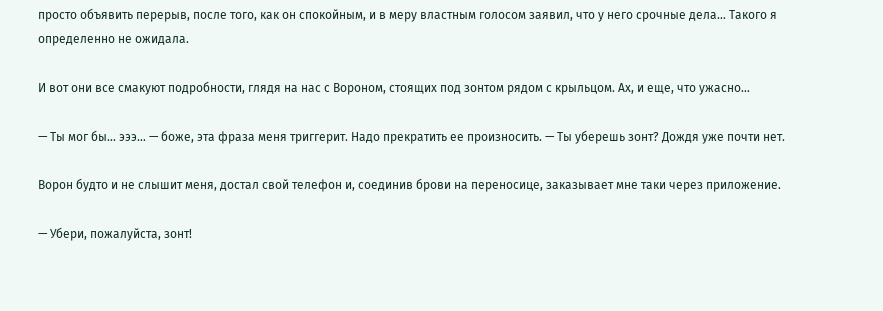просто объявить перерыв, после того, как он спокойным, и в меру властным голосом заявил, что у него срочные дела… Такого я определенно не ожидала.

И вот они все смакуют подробности, глядя на нас с Вороном, стоящих под зонтом рядом с крыльцом. Ах, и еще, что ужасно…

— Ты мог бы… эээ… — боже, эта фраза меня триггерит. Надо прекратить ее произносить. — Ты уберешь зонт? Дождя уже почти нет.

Ворон будто и не слышит меня, достал свой телефон и, соединив брови на переносице, заказывает мне таки через приложение.

— Убери, пожалуйста, зонт!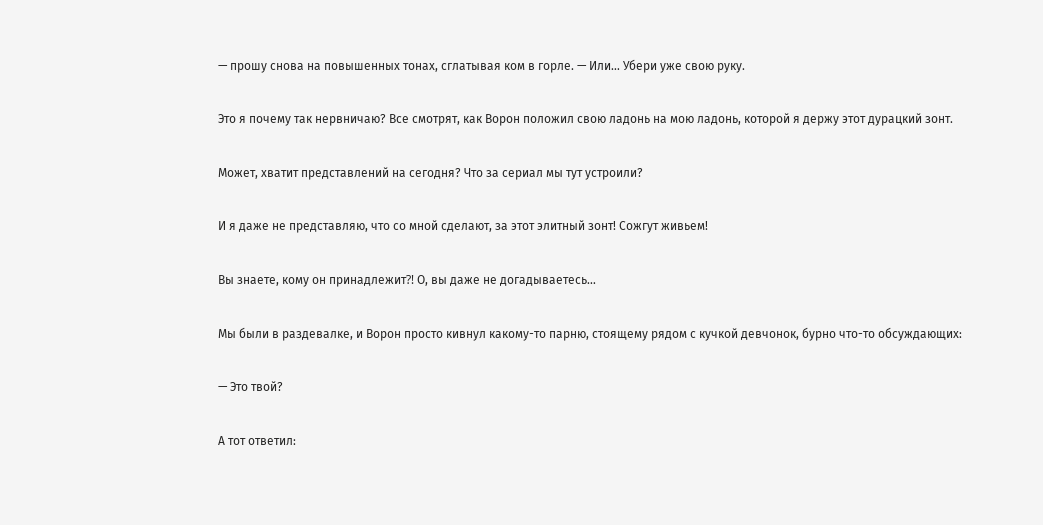— прошу снова на повышенных тонах, сглатывая ком в горле. — Или… Убери уже свою руку.

Это я почему так нервничаю? Все смотрят, как Ворон положил свою ладонь на мою ладонь, которой я держу этот дурацкий зонт.

Может, хватит представлений на сегодня? Что за сериал мы тут устроили?

И я даже не представляю, что со мной сделают, за этот элитный зонт! Сожгут живьем!

Вы знаете, кому он принадлежит⁈ О, вы даже не догадываетесь…

Мы были в раздевалке, и Ворон просто кивнул какому-то парню, стоящему рядом с кучкой девчонок, бурно что-то обсуждающих:

— Это твой?

А тот ответил: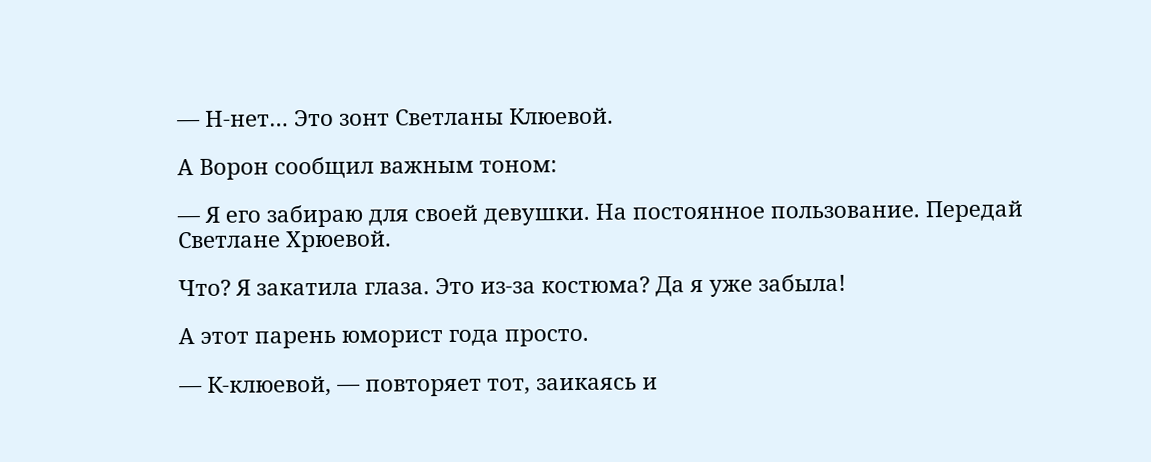— Н-нет… Это зонт Светланы Клюевой.

А Ворон сообщил важным тоном:

— Я его забираю для своей девушки. На постоянное пользование. Передай Светлане Хрюевой.

Что? Я закатила глаза. Это из-за костюма? Да я уже забыла!

А этот парень юморист года просто.

— К-клюевой, — повторяет тот, заикаясь и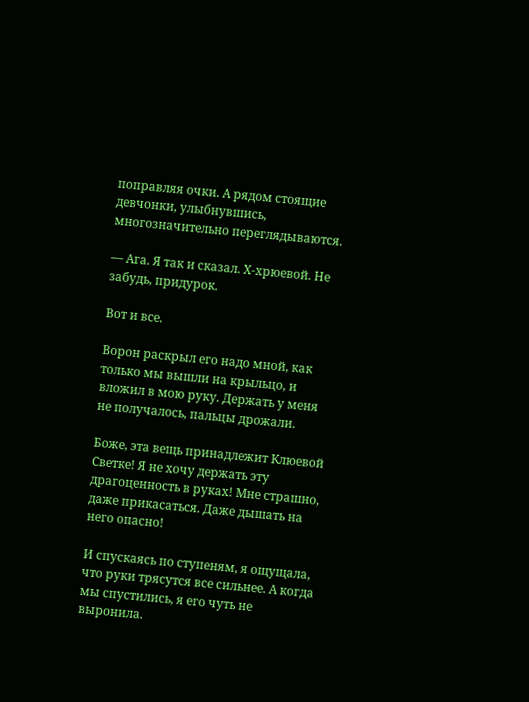поправляя очки. А рядом стоящие девчонки, улыбнувшись, многозначительно переглядываются.

— Ага. Я так и сказал. Х-хрюевой. Не забудь, придурок.

Вот и все.

Ворон раскрыл его надо мной, как только мы вышли на крыльцо, и вложил в мою руку. Держать у меня не получалось, пальцы дрожали.

Боже, эта вещь принадлежит Клюевой Светке! Я не хочу держать эту драгоценность в руках! Мне страшно, даже прикасаться. Даже дышать на него опасно!

И спускаясь по ступеням, я ощущала, что руки трясутся все сильнее. А когда мы спустились, я его чуть не выронила.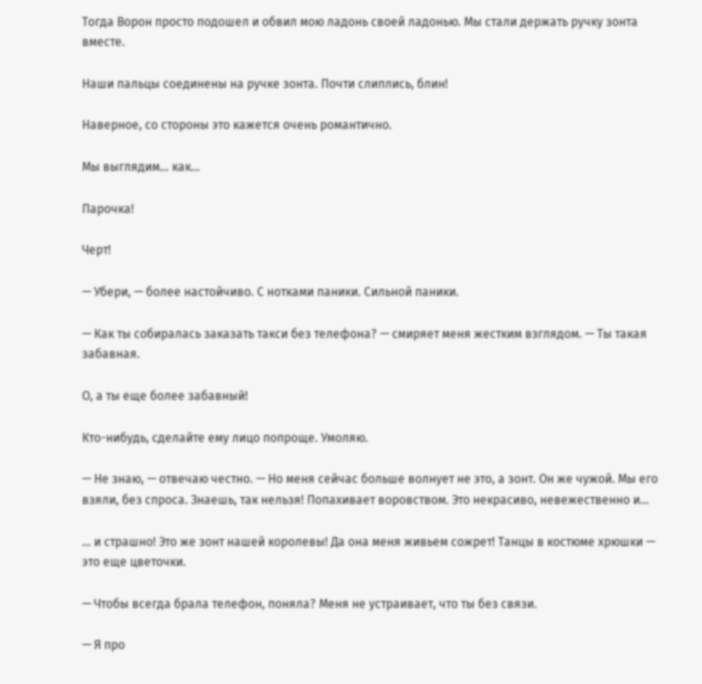Тогда Ворон просто подошел и обвил мою ладонь своей ладонью. Мы стали держать ручку зонта вместе.

Наши пальцы соединены на ручке зонта. Почти слиплись, блин!

Наверное, со стороны это кажется очень романтично.

Мы выглядим… как…

Парочка!

Черт!

— Убери, — более настойчиво. С нотками паники. Сильной паники.

— Как ты собиралась заказать такси без телефона? — смиряет меня жестким взглядом. — Ты такая забавная.

О, а ты еще более забавный!

Кто-нибудь, сделайте ему лицо попроще. Умоляю.

— Не знаю, — отвечаю честно. — Но меня сейчас больше волнует не это, а зонт. Он же чужой. Мы его взяли, без спроса. Знаешь, так нельзя! Попахивает воровством. Это некрасиво, невежественно и…

… и страшно! Это же зонт нашей королевы! Да она меня живьем сожрет! Танцы в костюме хрюшки — это еще цветочки.

— Чтобы всегда брала телефон, поняла? Меня не устраивает, что ты без связи.

— Я про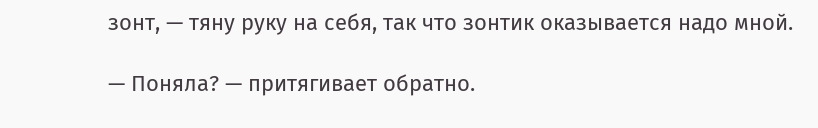зонт, — тяну руку на себя, так что зонтик оказывается надо мной.

— Поняла? — притягивает обратно.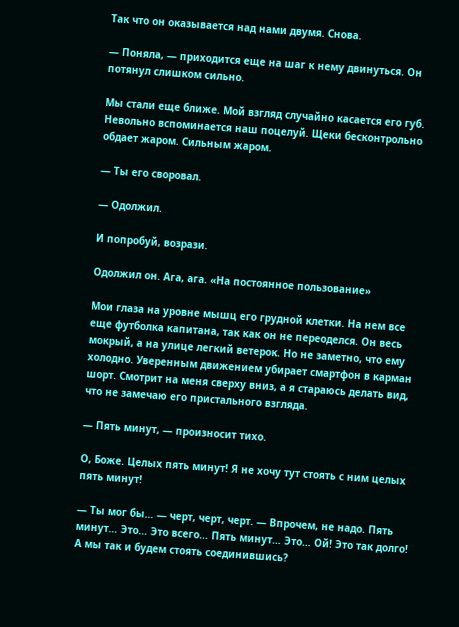Так что он оказывается над нами двумя. Снова.

— Поняла, — приходится еще на шаг к нему двинуться. Он потянул слишком сильно.

Мы стали еще ближе. Мой взгляд случайно касается его губ. Невольно вспоминается наш поцелуй. Щеки бесконтрольно обдает жаром. Сильным жаром.

— Ты его своровал.

— Одолжил.

И попробуй, возрази.

Одолжил он. Ага, ага. «На постоянное пользование»

Мои глаза на уровне мышц его грудной клетки. На нем все еще футболка капитана, так как он не переоделся. Он весь мокрый, а на улице легкий ветерок. Но не заметно, что ему холодно. Уверенным движением убирает смартфон в карман шорт. Смотрит на меня сверху вниз, а я стараюсь делать вид, что не замечаю его пристального взгляда.

— Пять минут, — произносит тихо.

О, Боже. Целых пять минут! Я не хочу тут стоять с ним целых пять минут!

— Ты мог бы… — черт, черт, черт. — Впрочем, не надо. Пять минут… Это… Это всего… Пять минут… Это… Ой! Это так долго! А мы так и будем стоять соединившись?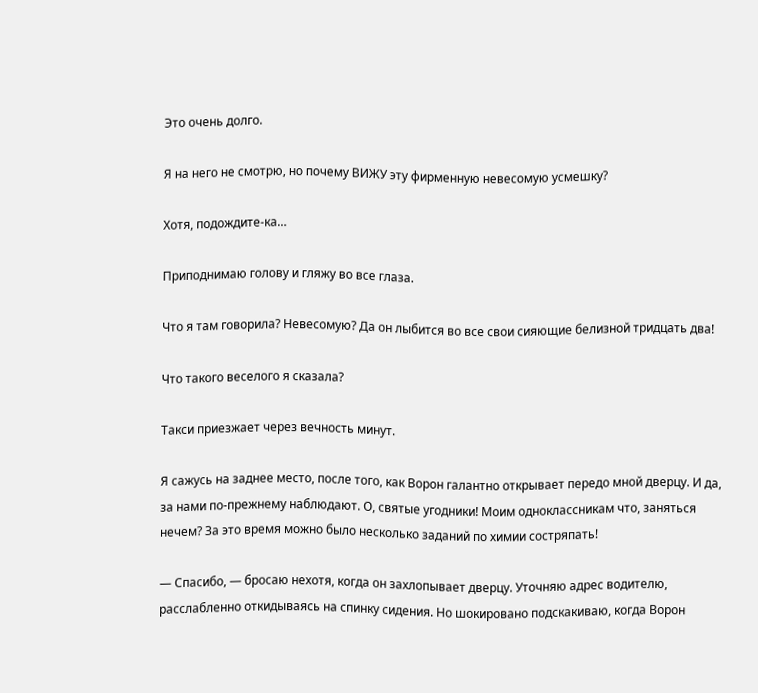Это очень долго.

Я на него не смотрю, но почему ВИЖУ эту фирменную невесомую усмешку?

Хотя, подождите-ка…

Приподнимаю голову и гляжу во все глаза.

Что я там говорила? Невесомую? Да он лыбится во все свои сияющие белизной тридцать два!

Что такого веселого я сказала?

Такси приезжает через вечность минут.

Я сажусь на заднее место, после того, как Ворон галантно открывает передо мной дверцу. И да, за нами по-прежнему наблюдают. О, святые угодники! Моим одноклассникам что, заняться нечем? За это время можно было несколько заданий по химии состряпать!

— Спасибо, — бросаю нехотя, когда он захлопывает дверцу. Уточняю адрес водителю, расслабленно откидываясь на спинку сидения. Но шокировано подскакиваю, когда Ворон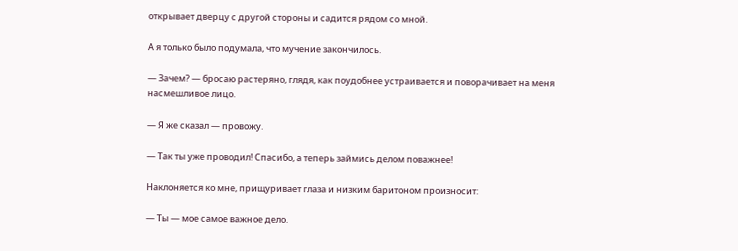открывает дверцу с другой стороны и садится рядом со мной.

А я только было подумала, что мучение закончилось.

— Зачем? — бросаю растеряно, глядя, как поудобнее устраивается и поворачивает на меня насмешливое лицо.

— Я же сказал — провожу.

— Так ты уже проводил! Спасибо, а теперь займись делом поважнее!

Наклоняется ко мне, прищуривает глаза и низким баритоном произносит:

— Ты — мое самое важное дело.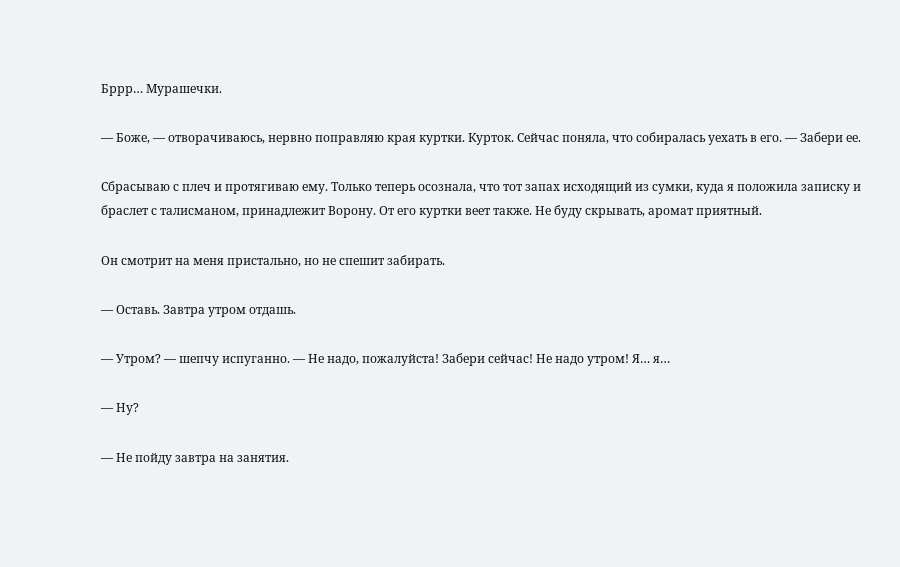Бррр… Мурашечки.

— Боже, — отворачиваюсь, нервно поправляю края куртки. Курток. Сейчас поняла, что собиралась уехать в его. — Забери ее.

Сбрасываю с плеч и протягиваю ему. Только теперь осознала, что тот запах исходящий из сумки, куда я положила записку и браслет с талисманом, принадлежит Ворону. От его куртки веет также. Не буду скрывать, аромат приятный.

Он смотрит на меня пристально, но не спешит забирать.

— Оставь. Завтра утром отдашь.

— Утром? — шепчу испуганно. — Не надо, пожалуйста! Забери сейчас! Не надо утром! Я… я…

— Ну?

— Не пойду завтра на занятия.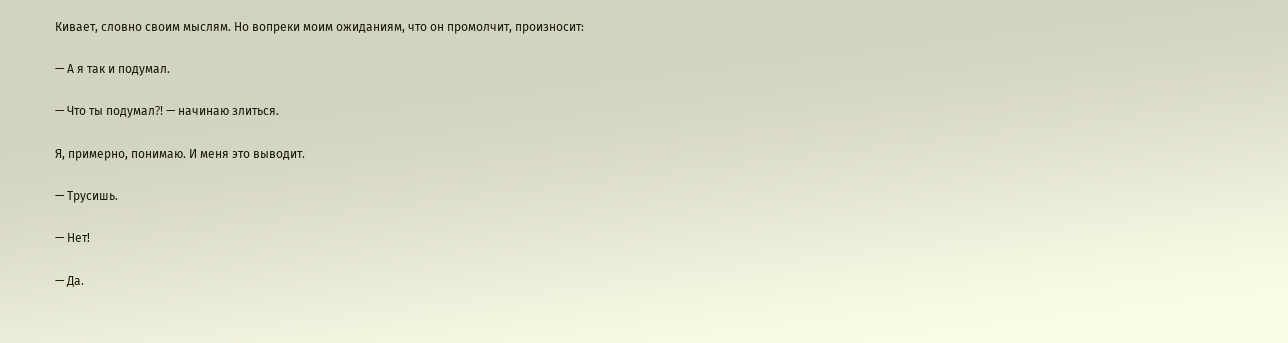Кивает, словно своим мыслям. Но вопреки моим ожиданиям, что он промолчит, произносит:

— А я так и подумал.

— Что ты подумал⁈ — начинаю злиться.

Я, примерно, понимаю. И меня это выводит.

— Трусишь.

— Нет!

— Да.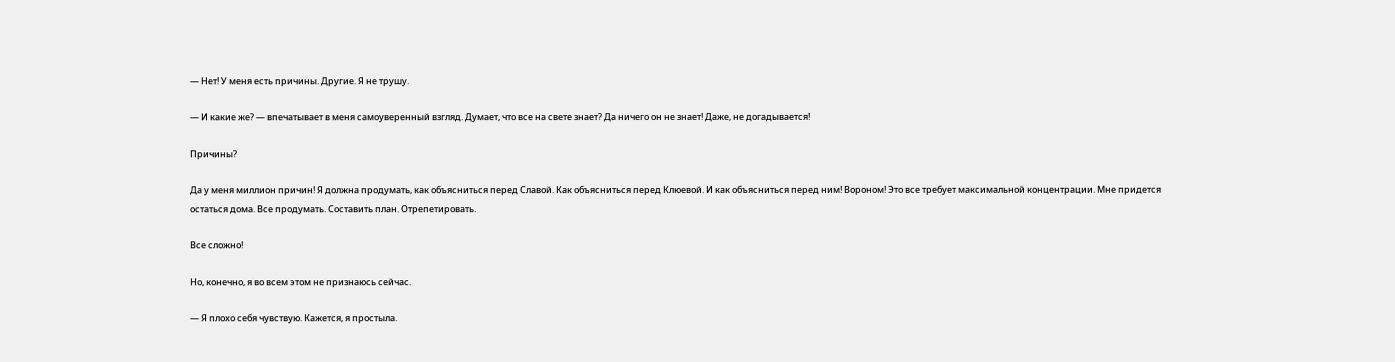— Нет! У меня есть причины. Другие. Я не трушу.

— И какие же? — впечатывает в меня самоуверенный взгляд. Думает, что все на свете знает? Да ничего он не знает! Даже, не догадывается!

Причины?

Да у меня миллион причин! Я должна продумать, как объясниться перед Славой. Как объясниться перед Клюевой. И как объясниться перед ним! Вороном! Это все требует максимальной концентрации. Мне придется остаться дома. Все продумать. Составить план. Отрепетировать.

Все сложно!

Но, конечно, я во всем этом не признаюсь сейчас.

— Я плохо себя чувствую. Кажется, я простыла.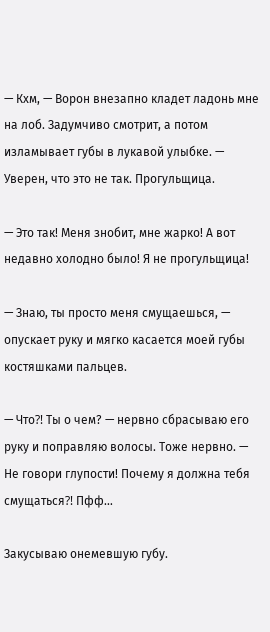— Кхм, — Ворон внезапно кладет ладонь мне на лоб. Задумчиво смотрит, а потом изламывает губы в лукавой улыбке. — Уверен, что это не так. Прогульщица.

— Это так! Меня знобит, мне жарко! А вот недавно холодно было! Я не прогульщица!

— Знаю, ты просто меня смущаешься, — опускает руку и мягко касается моей губы костяшками пальцев.

— Что⁈ Ты о чем? — нервно сбрасываю его руку и поправляю волосы. Тоже нервно. — Не говори глупости! Почему я должна тебя смущаться⁈ Пфф…

Закусываю онемевшую губу.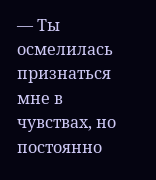— Ты осмелилась признаться мне в чувствах, но постоянно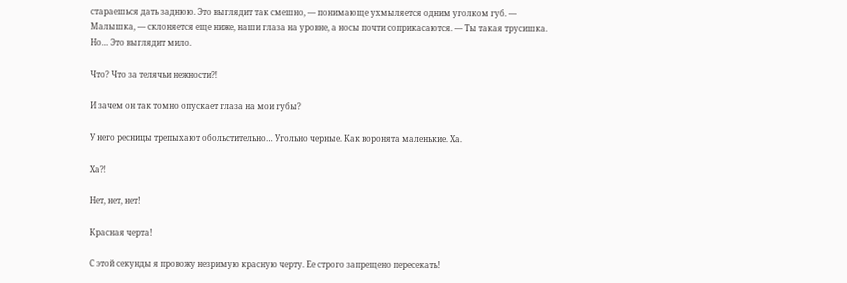стараешься дать заднюю. Это выглядит так смешно, — понимающе ухмыляется одним уголком губ. — Малышка, — склоняется еще ниже, наши глаза на уровне, а носы почти соприкасаются. — Ты такая трусишка. Но… Это выглядит мило.

Что? Что за телячьи нежности⁈

И зачем он так томно опускает глаза на мои губы?

У него ресницы трепыхают обольстительно… Угольно черные. Как воронята маленькие. Ха.

Ха⁈

Нет, нет, нет!

Красная черта!

С этой секунды я провожу незримую красную черту. Ее строго запрещено пересекать!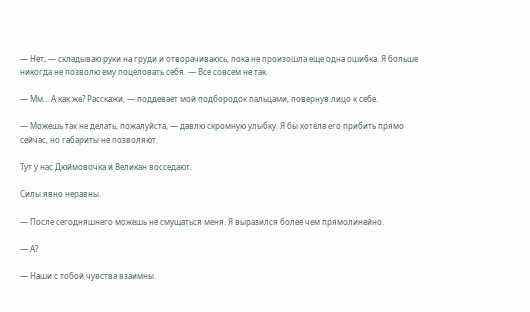— Нет, — складываю руки на груди и отворачиваюсь, пока не произошла еще одна ошибка. Я больше никогда не позволю ему поцеловать себя. — Все совсем не так.

— Мм… А как же? Расскажи, — поддевает мой подбородок пальцами, повернув лицо к себе.

— Можешь так не делать, пожалуйста, — давлю скромную улыбку. Я бы хотела его прибить прямо сейчас, но габариты не позволяют.

Тут у нас Дюймовочка и Великан восседают.

Силы явно неравны.

— После сегодняшнего можешь не смущаться меня. Я выразился более чем прямолинейно.

— А?

— Наши с тобой чувства взаимны.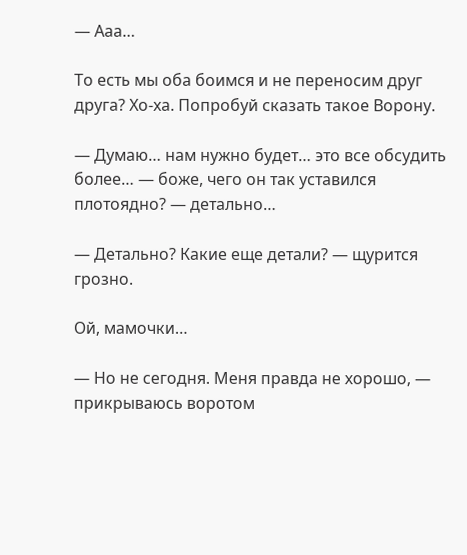— Ааа…

То есть мы оба боимся и не переносим друг друга? Хо-ха. Попробуй сказать такое Ворону.

— Думаю… нам нужно будет… это все обсудить более… — боже, чего он так уставился плотоядно? — детально…

— Детально? Какие еще детали? — щурится грозно.

Ой, мамочки…

— Но не сегодня. Меня правда не хорошо, — прикрываюсь воротом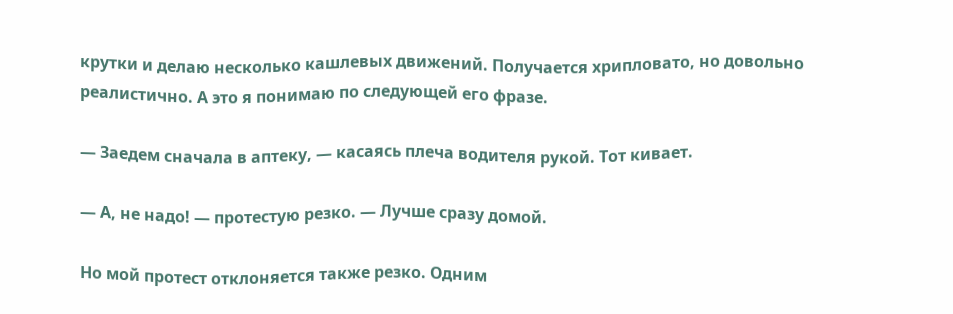крутки и делаю несколько кашлевых движений. Получается хрипловато, но довольно реалистично. А это я понимаю по следующей его фразе.

— Заедем сначала в аптеку, — касаясь плеча водителя рукой. Тот кивает.

— А, не надо! — протестую резко. — Лучше сразу домой.

Но мой протест отклоняется также резко. Одним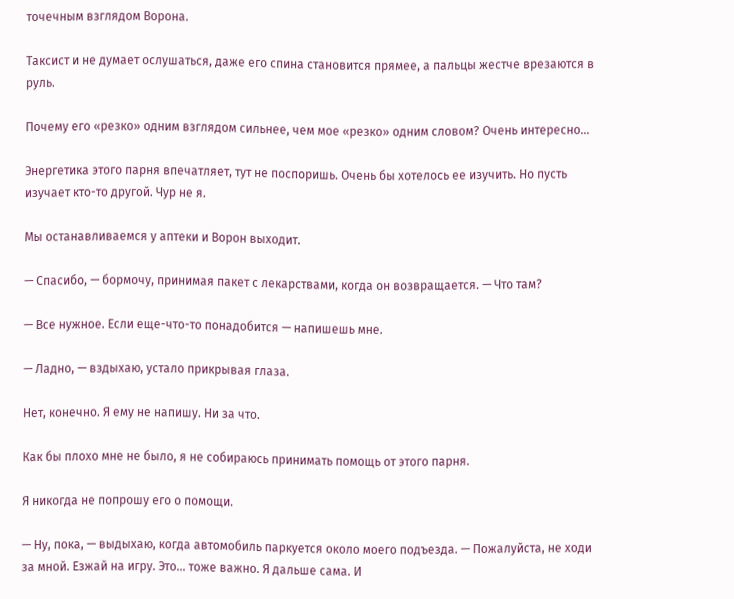точечным взглядом Ворона.

Таксист и не думает ослушаться, даже его спина становится прямее, а пальцы жестче врезаются в руль.

Почему его «резко» одним взглядом сильнее, чем мое «резко» одним словом? Очень интересно…

Энергетика этого парня впечатляет, тут не поспоришь. Очень бы хотелось ее изучить. Но пусть изучает кто-то другой. Чур не я.

Мы останавливаемся у аптеки и Ворон выходит.

— Спасибо, — бормочу, принимая пакет с лекарствами, когда он возвращается. — Что там?

— Все нужное. Если еще-что-то понадобится — напишешь мне.

— Ладно, — вздыхаю, устало прикрывая глаза.

Нет, конечно. Я ему не напишу. Ни за что.

Как бы плохо мне не было, я не собираюсь принимать помощь от этого парня.

Я никогда не попрошу его о помощи.

— Ну, пока, — выдыхаю, когда автомобиль паркуется около моего подъезда. — Пожалуйста, не ходи за мной. Езжай на игру. Это… тоже важно. Я дальше сама. И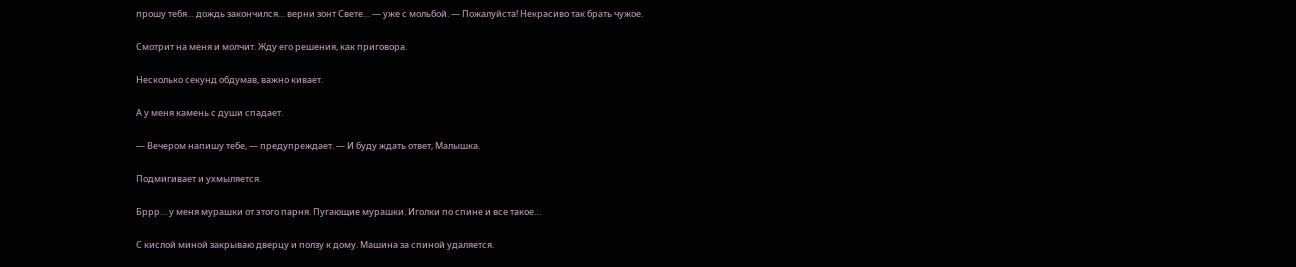прошу тебя… дождь закончился… верни зонт Свете… — уже с мольбой. — Пожалуйста! Некрасиво так брать чужое.

Смотрит на меня и молчит. Жду его решения, как приговора.

Несколько секунд обдумав, важно кивает.

А у меня камень с души спадает.

— Вечером напишу тебе, — предупреждает. — И буду ждать ответ, Малышка.

Подмигивает и ухмыляется.

Бррр… у меня мурашки от этого парня. Пугающие мурашки. Иголки по спине и все такое…

С кислой миной закрываю дверцу и ползу к дому. Машина за спиной удаляется.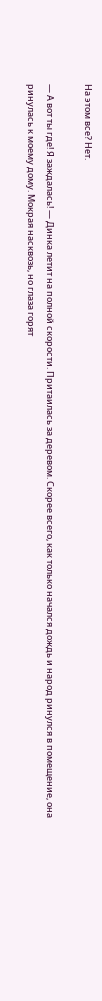На этом все? Нет.

— А вот ты где! Я заждалась! — Динка летит на полной скорости. Притаилась за деревом. Скорее всего, как только начался дождь и народ ринулся в помещение, она ринулась к моему дому. Мокрая насквозь, но глаза горят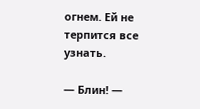огнем. Ей не терпится все узнать.

— Блин! —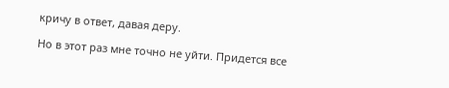кричу в ответ, давая деру.

Но в этот раз мне точно не уйти. Придется все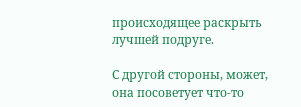происходящее раскрыть лучшей подруге.

С другой стороны, может, она посоветует что-то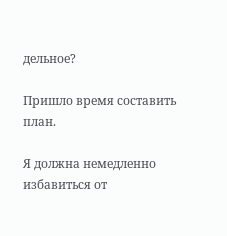дельное?

Пришло время составить план.

Я должна немедленно избавиться от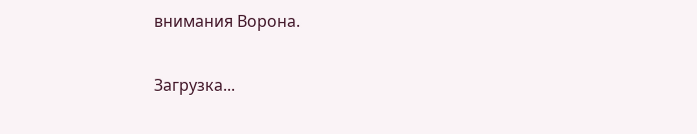внимания Ворона.

Загрузка...